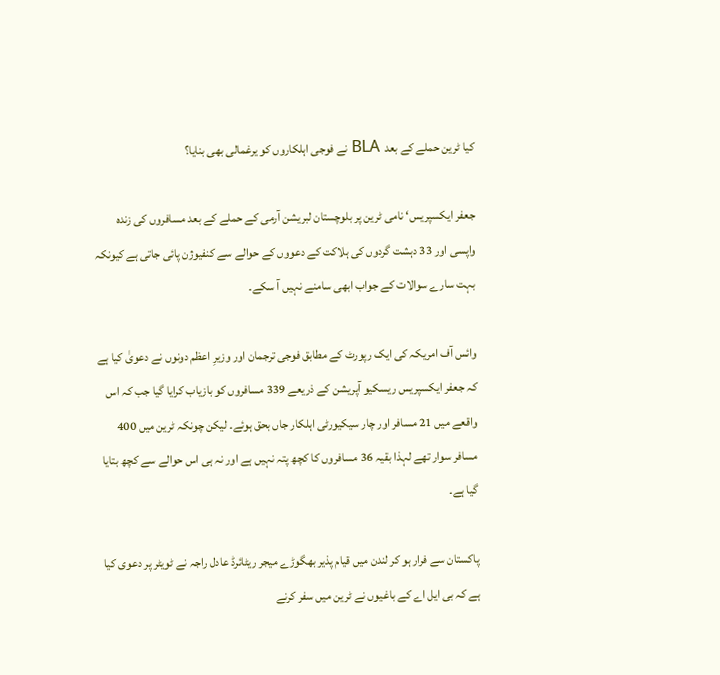کیا ٹرین حملے کے بعد  BLA نے فوجی اہلکاروں کو یرغمالی بھی بنایا؟

جعفر ایکسپریس‘ نامی ٹرین پر بلوچستان لبریشن آرمی کے حملے کے بعد مسافروں کی زندہ واپسی اور 33 دہشت گردوں کی ہلاکت کے دعووں کے حوالے سے کنفیوژن پائی جاتی ہے کیونکہ بہت سارے سوالات کے جواب ابھی سامنے نہیں آ سکے۔

وائس آف امریکہ کی ایک رپورٹ کے مطابق فوجی ترجمان اور وزیرِ اعظم دونوں نے دعویٰ کیا ہے کہ جعفر ایکسپریس ریسکیو آپریشن کے ذریعے 339 مسافروں کو بازیاب کرایا گیا جب کہ اس واقعے میں 21 مسافر اور چار سیکیورٹی اہلکار جاں بحق ہوئے۔ لیکن چونکہ ٹرین میں 400 مسافر سوار تھے لہذا بقیہ 36 مسافروں کا کچھ پتہ نہیں ہے اور نہ ہی اس حوالے سے کچھ بتایا گیا ہے۔

پاکستان سے فرار ہو کر لندن میں قیام پذیر بھگوڑے میجر ریٹائرڈ عادل راجہ نے ٹویٹر پر دعوی کیا ہے کہ بی ایل اے کے باغیوں نے ٹرین میں سفر کرنے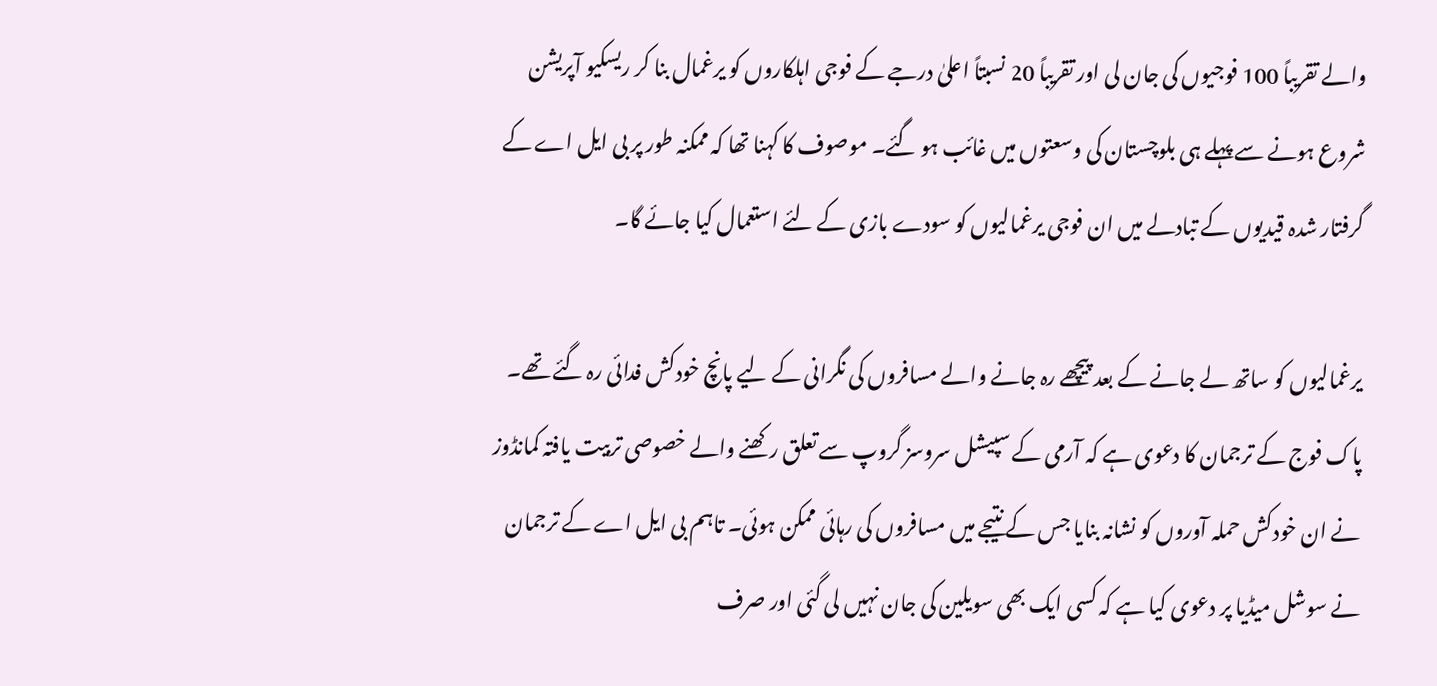والے تقریباً 100 فوجیوں کی جان لی اور تقریباً 20 نسبتاً اعلیٰ درجے کے فوجی اہلکاروں کو یرغمال بنا کر ریسکیو آپریشن شروع ہونے سے پہلے ہی بلوچستان کی وسعتوں میں غائب ہو گئے۔ موصوف کا کہنا تھا کہ ممکنہ طور پر بی ایل اے کے گرفتار شدہ قیدیوں کے تبادلے میں ان فوجی یرغمالیوں کو سودے بازی کے لئے استعمال کیا جائے گا۔

یرغمالیوں کو ساتھ لے جانے کے بعد پیچھے رہ جانے والے مسافروں کی نگرانی کے لیے پانچ خودکش فدائی رہ گئے تھے۔ پاک فوج کے ترجمان کا دعوی ہے کہ آرمی کے سپیشل سروسز گروپ سے تعلق رکھنے والے خصوصی تربیت یافتہ کمانڈوز نے ان خودکش حملہ آوروں کو نشانہ بنایا جس کے نتیجے میں مسافروں کی رہائی ممکن ہوئی۔ تاہم بی ایل اے کے ترجمان نے سوشل میڈیا پر دعوی کیا ہے کہ کسی ایک بھی سویلین کی جان نہیں لی گئی اور صرف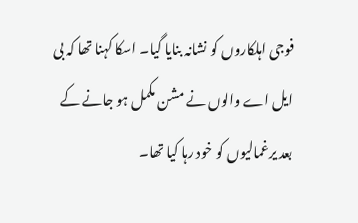فوجی اہلکاروں کو نشانہ بنایا گیا۔ اسکا کہنا تھا کہ بی ایل اے والوں نے مشن مکمل ہو جانے کے بعد یرغمالیوں کو خود رہا کیا تھا۔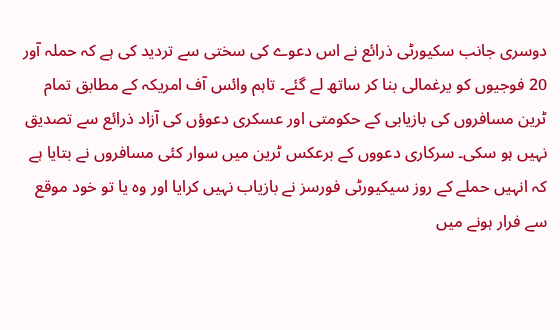دوسری جانب سکیورٹی ذرائع نے اس دعوے کی سختی سے تردید کی ہے کہ حملہ آور 20 فوجیوں کو یرغمالی بنا کر ساتھ لے گئے۔ تاہم وائس آف امریکہ کے مطابق تمام ٹرین مسافروں کی بازیابی کے حکومتی اور عسکری دعوؤں کی آزاد ذرائع سے تصدیق نہیں ہو سکی۔ سرکاری دعووں کے برعکس ٹرین میں سوار کئی مسافروں نے بتایا ہے کہ انہیں حملے کے روز سیکیورٹی فورسز نے بازیاب نہیں کرایا اور وہ یا تو خود موقع سے فرار ہونے میں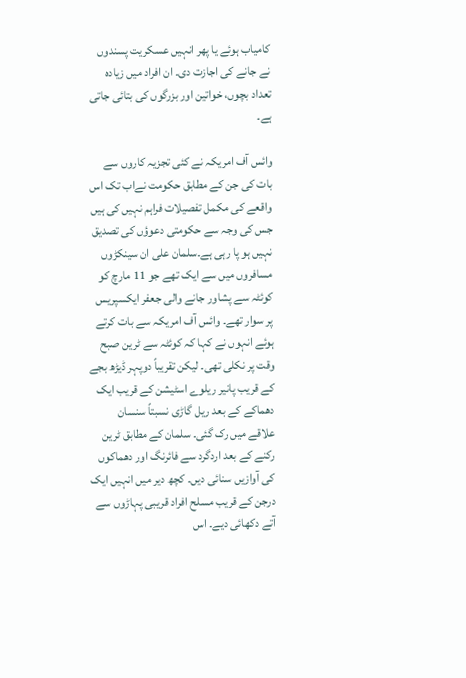کامیاب ہوئے یا پھر انہیں عسکریت پسندوں نے جانے کی اجازت دی۔ ان افراد میں زیادہ تعداد بچوں، خواتین اور بزرگوں کی بتائی جاتی ہے۔

وائس آف امریکہ نے کئی تجزیہ کاروں سے بات کی جن کے مطابق حکومت نےاب تک اس واقعے کی مکمل تفصیلات فراہم نہیں کی ہیں جس کی وجہ سے حکومتی دعوؤں کی تصدیق نہیں ہو پا رہی ہے۔سلمان علی ان سینکڑوں مسافروں میں سے ایک تھے جو 11 مارچ کو کوئٹہ سے پشاور جانے والی جعفر ایکسپریس پر سوار تھے۔ وائس آف امریکہ سے بات کرتے ہوئے انہوں نے کہا کہ کوئٹہ سے ٹرین صبح وقت پر نکلی تھی۔ لیکن تقریباً دوپہر ڈیڑھ بجے کے قریب پانیر ریلوے اسٹیشن کے قریب ایک دھماکے کے بعد ریل گاڑی نسبتاً سنسان علاقے میں رک گئی۔ سلمان کے مطابق ٹرین رکنے کے بعد اردگرد سے فائرنگ اور دھماکوں کی آوازیں سنائی دیں۔ کچھ دیر میں انہیں ایک درجن کے قریب مسلح افراد قریبی پہاڑوں سے آتے دکھائی دیے۔ اس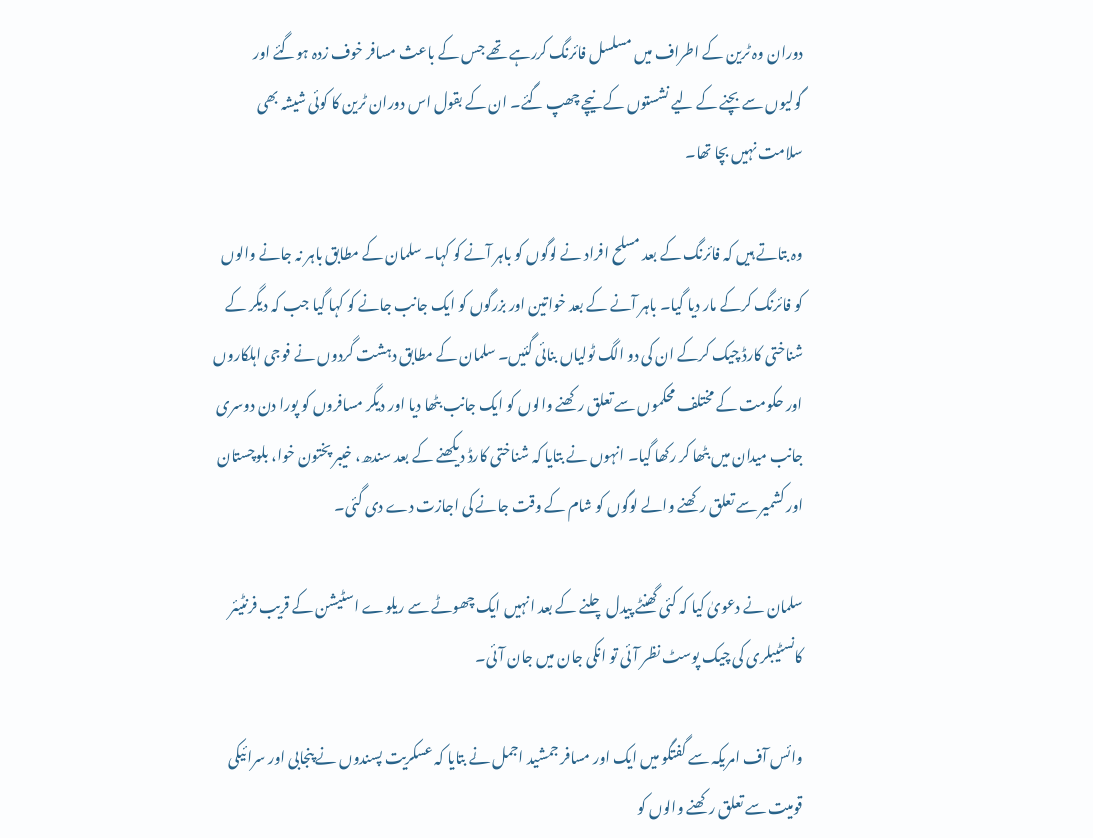دوران وہ ٹرین کے اطراف میں مسلسل فائرنگ کررہے تھے جس کے باعث مسافر خوف زدہ ہوگئے اور گولیوں سے بچنے کے لیے نشستوں کے نیچے چھپ گئے۔ ان کے بقول اس دوران ٹرین کا کوئی شیشہ بھی سلامت نہیں بچا تھا۔

وہ بتاتے ہیں کہ فائرنگ کے بعد مسلح افراد نے لوگوں کو باہر آنے کو کہا۔ سلمان کے مطابق باہر نہ جانے والوں کو فائرنگ کرکے مار دیا گیا۔ باہر آنے کے بعد خواتین اور بزرگوں کو ایک جانب جانے کو کہا گیا جب کہ دیگر کے شناختی کارڈ چیک کرکے ان کی دو الگ ٹولیاں بنائی گئیں۔ سلمان کے مطابق دہشت گردوں نے فوجی اہلکاروں اور حکومت کے مختلف محکموں سے تعلق رکھنے والوں کو ایک جانب بٹھا دیا اور دیگر مسافروں کو پورا دن دوسری جانب میدان میں بٹھا کر رکھا گیا۔ انہوں نے بتایا کہ شناختی کارڈ دیکھنے کے بعد سندھ، خیبر پختون خوا، بلوچستان اور کشمیر سے تعلق رکھنے والے لوگوں کو شام کے وقت جانے کی اجازت دے دی گئی۔

سلمان نے دعویٰ کیا کہ کئی گھنٹے پیدل چلنے کے بعد انہیں ایک چھوٹے سے ریلوے اسٹیشن کے قریب فرنٹیئر کانسٹیبلری کی چیک پوسٹ نظر آئی تو انکی جان میں جان آئی۔

وائس آف امریکہ سے گفتگو میں ایک اور مسافر جمشید اجمل نے بتایا کہ عسکریت پسندوں نے پنجابی اور سرائیکی قومیت سے تعلق رکھنے والوں کو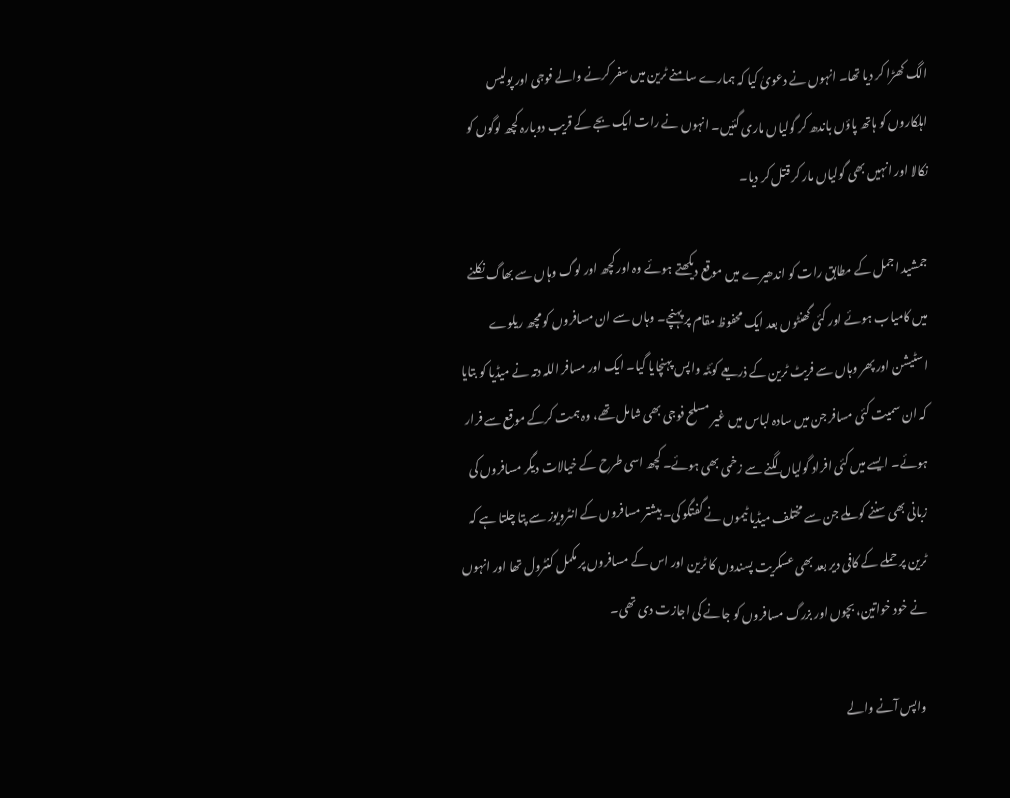الگ کھڑا کر دیا تھا۔ انہوں نے دعویٰ کیا کہ ہمارے سامنے ٹرین میں سفر کرنے والے فوجی اور پولیس اہلکاروں کو ہاتھ پاؤں باندھ کر گولیاں ماری گئیں۔ انہوں نے رات ایک بجے کے قریب دوبارہ کچھ لوگوں کو نکالا اور انہیں بھی گولیاں مار کر قتل کر دیا۔

جمشید اجمل کے مطابق رات کو اندھیرے میں موقع دیکھتے ہوئے وہ اور کچھ اور لوگ وہاں سے بھاگ نکلنے میں کامیاب ہوئے اور کئی گھنٹوں بعد ایک محفوظ مقام پر پہنچے۔ وہاں سے ان مسافروں کو مچھ ریلوے اسٹیشن اور پھر وہاں سے فریٹ ٹرین کے ذریعے کوئٹہ واپس پہنچایا گیا۔ ایک اور مسافر اللہ دتہ نے میڈیا کو بتایا کہ ان سمیت کئی مسافر جن میں سادہ لباس میں غیر مسلح فوجی بھی شامل تھے، وہ ہمت کرکے موقع سے فرار ہوئے۔ ایسے میں کئی افراد گولیاں لگنے سے زخمی بھی ہوئے۔ کچھ اسی طرح کے خیالات دیگر مسافروں کی زبانی بھی سننے کو ملے جن سے مختلف میڈیا ٹیموں نے گفتگو کی۔ بیشتر مسافروں کے انٹرویوز سے پتا چلتا ہے کہ ٹرین پر حملے کے کافی دیر بعد بھی عسکریت پسندوں کا ٹرین اور اس کے مسافروں پر مکمل کنٹرول تھا اور انہوں نے خود خواتین، بچوں اور بزرگ مسافروں کو جانے کی اجازت دی تھی۔

واپس آنے والے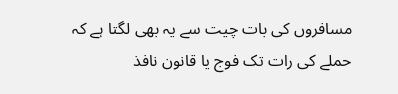مسافروں کی بات چیت سے یہ بھی لگتا ہے کہ حملے کی رات تک فوج یا قانون نافذ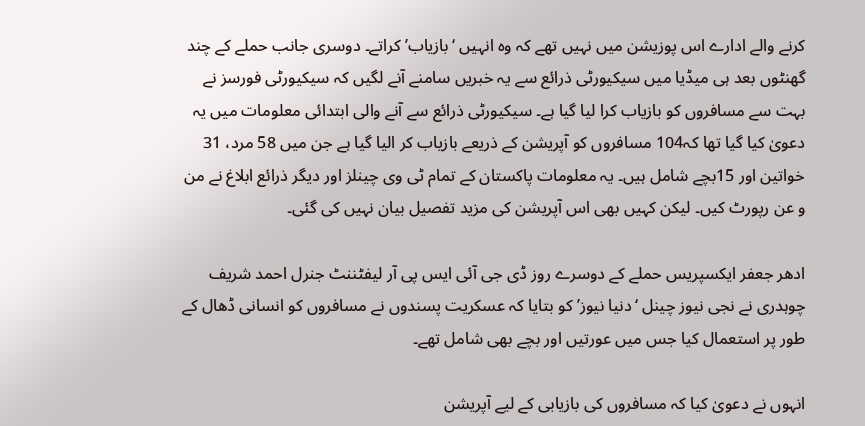کرنے والے ادارے اس پوزیشن میں نہیں تھے کہ وہ انہیں ‘بازیاب’ کراتے۔ دوسری جانب حملے کے چند گھنٹوں بعد ہی میڈیا میں سیکیورٹی ذرائع سے یہ خبریں سامنے آنے لگیں کہ سیکیورٹی فورسز نے بہت سے مسافروں کو بازیاب کرا لیا گیا ہے۔ سیکیورٹی ذرائع سے آنے والی ابتدائی معلومات میں یہ دعویٰ کیا گیا تھا کہ104 مسافروں کو آپریشن کے ذریعے بازیاب کر الیا گیا ہے جن میں 58 مرد، 31 خواتین اور 15بچے شامل ہیں۔ یہ معلومات پاکستان کے تمام ٹی وی چینلز اور دیگر ذرائع ابلاغ نے من و عن رپورٹ کیں۔ لیکن کہیں بھی اس آپریشن کی مزید تفصیل بیان نہیں کی گئی۔

ادھر جعفر ایکسپریس حملے کے دوسرے روز ڈی جی آئی ایس پی آر لیفٹننٹ جنرل احمد شریف چوہدری نے نجی نیوز چینل ‘دنیا نیوز’ کو بتایا کہ عسکریت پسندوں نے مسافروں کو انسانی ڈھال کے طور پر استعمال کیا جس میں عورتیں اور بچے بھی شامل تھے۔

انہوں نے دعویٰ کیا کہ مسافروں کی بازیابی کے لیے آپریشن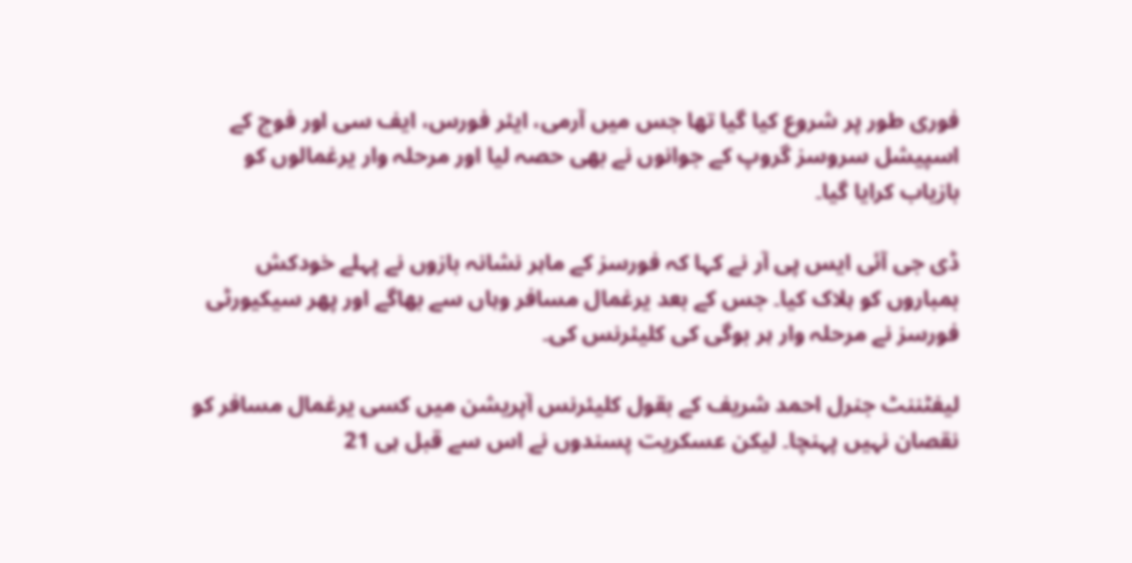فوری طور پر شروع کیا گیا تھا جس میں آرمی، ایئر فورس، ایف سی اور فوج کے اسپیشل سروسز گروپ کے جوانوں نے بھی حصہ لیا اور مرحلہ وار یرغمالوں کو بازیاب کرایا گیا۔

ڈی جی آئی ایس پی آر نے کہا کہ فورسز کے ماہر نشانہ بازوں نے پہلے خودکش بمباروں کو ہلاک کیا۔ جس کے بعد یرغمال مسافر وہاں سے بھاگے اور پھر سیکیورٹی فورسز نے مرحلہ وار ہر بوگی کی کلیئرنس کی۔

لیفٹننٹ جنرل احمد شریف کے بقول کلیئرنس آپریشن میں کسی یرغمال مسافر کو نقصان نہیں پہنچا۔ لیکن عسکریت پسندوں نے اس سے قبل ہی 21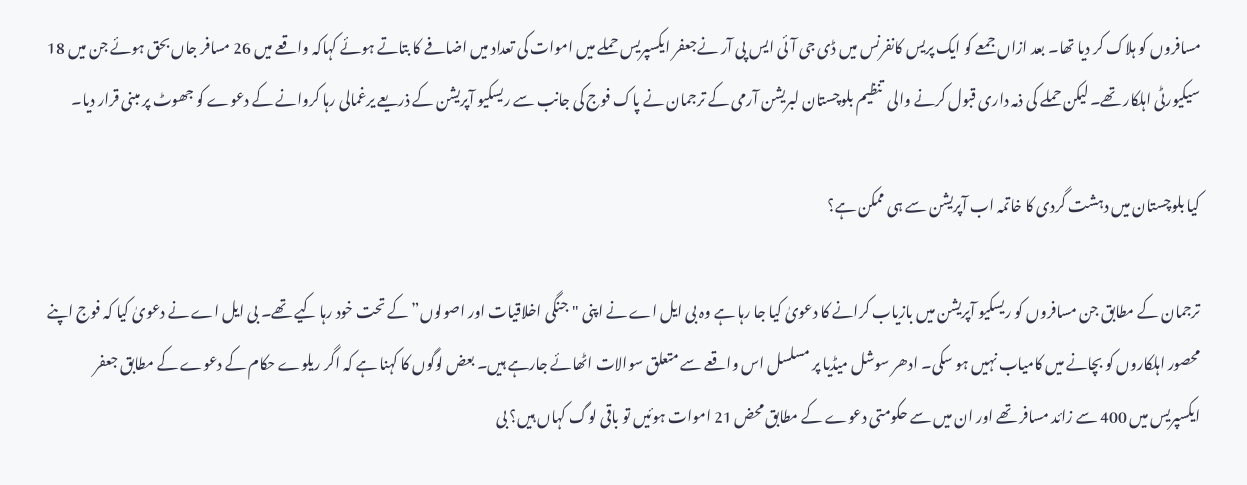مسافروں کو ہلاک کر دیا تھا۔ بعد ازاں جمعے کو ایک پریس کانفرنس میں ڈی جی آئی ایس پی آر نےجعفر ایکسپریس حملے میں اموات کی تعداد میں اضافے کا بتاتے ہوئے کہاکہ واقعے میں 26 مسافر جاں بحق ہوئے جن میں 18 سیکیورٹی اہلکار تھے۔ لیکن حملے کی ذمہ داری قبول کرنے والی  تنظیم بلوچستان لبریشن آرمی کے ترجمان نے پاک فوج کی جانب سے ریسکیو آپریشن کے ذریعے یرغمالی رہا کروانے کے دعوے کو جھوٹ پر مبنی قرار دیا۔

کیا بلوچستان میں دہشت گردی کا خاتمہ اب آپریشن سے ہی ممکن ہے؟

ترجمان کے مطابق جن مسافروں کو ریسکیو آپریشن میں بازیاب کرانے کا دعویٰ کیا جا رہا ہے وہ بی ایل اے نے اپنی "جنگی اخلاقیات اور اصولوں” کے تحت خود رہا کیے تھے۔ بی ایل اے نے دعویٰ کیا کہ فوج اپنے محصور اہلکاروں کو بچانے میں کامیاب نہیں ہو سکی۔ ادھر سوشل میڈیا پر مسلسل اس واقعے سے متعلق سوالات اٹھائے جارہے ہیں۔ بعض لوگوں کا کہنا ہے کہ اگر ریلوے حکام کے دعوے کے مطابق جعفر ایکسپریس میں 400 سے زائد مسافر تھے اور ان میں سے حکومتی دعوے کے مطابق محض 21 اموات ہوئیں تو باقی لوگ کہاں ہیں؟ بی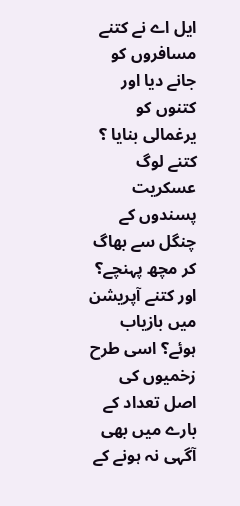ایل اے نے کتنے مسافروں کو جانے دیا اور کتنوں کو یرغمالی بنایا ؟ کتنے لوگ عسکریت پسندوں کے چنگل سے بھاگ کر مچھ پہنچے؟ اور کتنے آپریشن میں بازیاب ہوئے؟ اسی طرح زخمیوں کی اصل تعداد کے بارے میں بھی آگہی نہ ہونے کے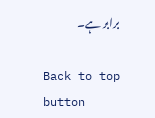برابر ہے۔

Back to top button